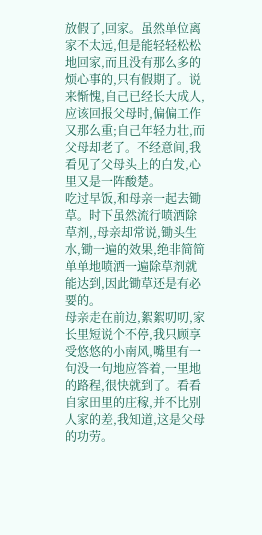放假了,回家。虽然单位离家不太远,但是能轻轻松松地回家,而且没有那么多的烦心事的,只有假期了。说来惭愧,自己已经长大成人,应该回报父母时,偏偏工作又那么重;自己年轻力壮,而父母却老了。不经意间,我看见了父母头上的白发,心里又是一阵酸楚。
吃过早饭,和母亲一起去锄草。时下虽然流行喷洒除草剂,,母亲却常说,锄头生水,锄一遍的效果,绝非简简单单地喷洒一遍除草剂就能达到,因此锄草还是有必要的。
母亲走在前边,絮絮叨叨,家长里短说个不停,我只顾享受悠悠的小南风,嘴里有一句没一句地应答着,一里地的路程,很快就到了。看看自家田里的庄稼,并不比别人家的差,我知道,这是父母的功劳。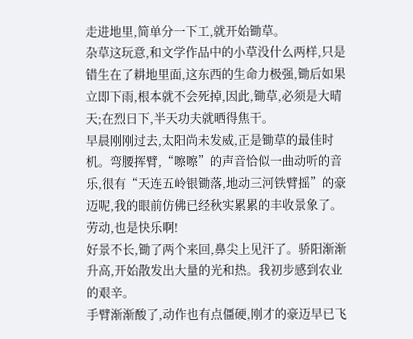走进地里,简单分一下工,就开始锄草。
杂草这玩意,和文学作品中的小草没什么两样,只是错生在了耕地里面,这东西的生命力极强,锄后如果立即下雨,根本就不会死掉,因此,锄草,必须是大晴天;在烈日下,半天功夫就晒得焦干。
早晨刚刚过去,太阳尚未发威,正是锄草的最佳时机。弯腰挥臂,“嚓嚓”的声音恰似一曲动听的音乐,很有“天连五岭银锄落,地动三河铁臂摇”的豪迈呢,我的眼前仿佛已经秋实累累的丰收景象了。劳动,也是快乐啊!
好景不长,锄了两个来回,鼻尖上见汗了。骄阳渐渐升高,开始散发出大量的光和热。我初步感到农业的艰辛。
手臂渐渐酸了,动作也有点僵硬,刚才的豪迈早已飞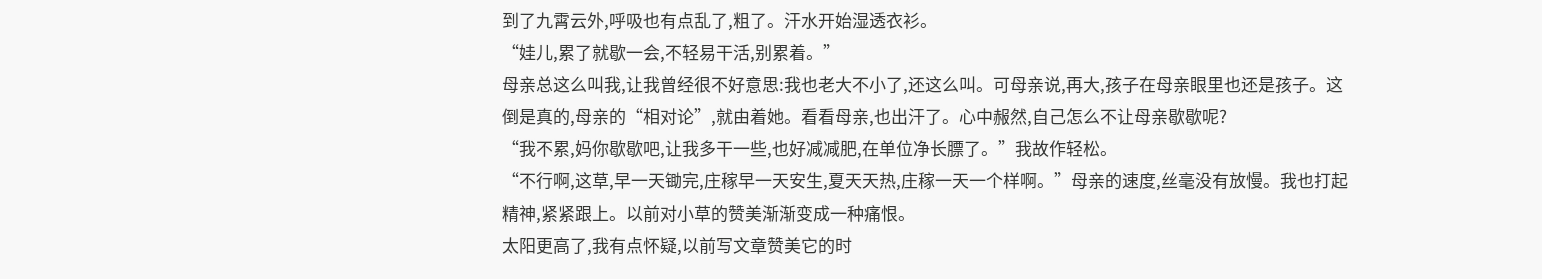到了九霄云外,呼吸也有点乱了,粗了。汗水开始湿透衣衫。
“娃儿,累了就歇一会,不轻易干活,别累着。”
母亲总这么叫我,让我曾经很不好意思:我也老大不小了,还这么叫。可母亲说,再大,孩子在母亲眼里也还是孩子。这倒是真的,母亲的“相对论”,就由着她。看看母亲,也出汗了。心中赧然,自己怎么不让母亲歇歇呢?
“我不累,妈你歇歇吧,让我多干一些,也好减减肥,在单位净长膘了。”我故作轻松。
“不行啊,这草,早一天锄完,庄稼早一天安生,夏天天热,庄稼一天一个样啊。”母亲的速度,丝毫没有放慢。我也打起精神,紧紧跟上。以前对小草的赞美渐渐变成一种痛恨。
太阳更高了,我有点怀疑,以前写文章赞美它的时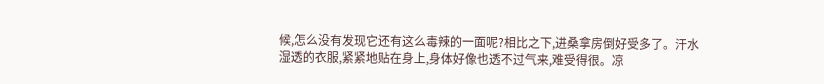候,怎么没有发现它还有这么毒辣的一面呢?相比之下,进桑拿房倒好受多了。汗水湿透的衣服,紧紧地贴在身上,身体好像也透不过气来,难受得很。凉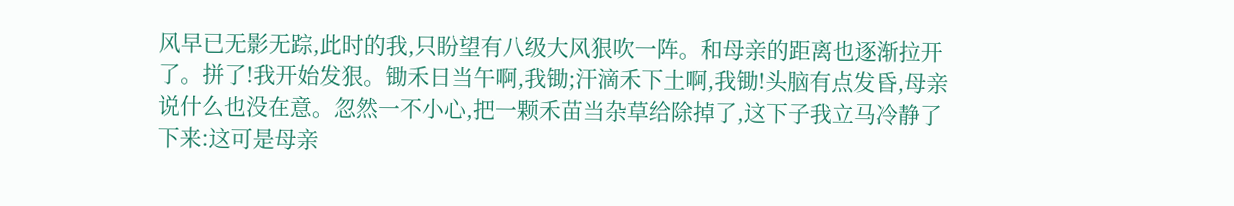风早已无影无踪,此时的我,只盼望有八级大风狠吹一阵。和母亲的距离也逐渐拉开了。拼了!我开始发狠。锄禾日当午啊,我锄;汗滴禾下土啊,我锄!头脑有点发昏,母亲说什么也没在意。忽然一不小心,把一颗禾苗当杂草给除掉了,这下子我立马冷静了下来:这可是母亲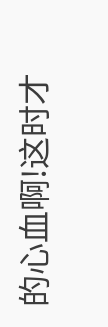的心血啊!这时才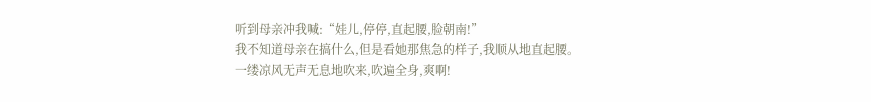听到母亲冲我喊:“娃儿,停停,直起腰,脸朝南!”
我不知道母亲在搞什么,但是看她那焦急的样子,我顺从地直起腰。
一缕凉风无声无息地吹来,吹遍全身,爽啊!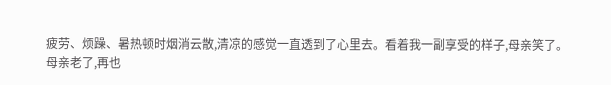疲劳、烦躁、暑热顿时烟消云散,清凉的感觉一直透到了心里去。看着我一副享受的样子,母亲笑了。
母亲老了,再也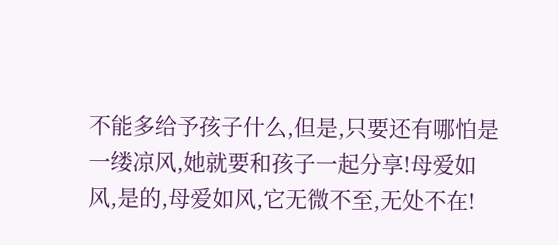不能多给予孩子什么,但是,只要还有哪怕是一缕凉风,她就要和孩子一起分享!母爱如风,是的,母爱如风,它无微不至,无处不在!